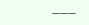———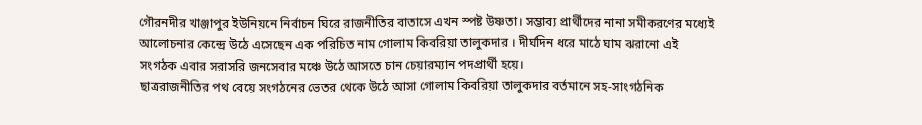গৌরনদীর খাঞ্জাপুর ইউনিয়নে নির্বাচন ঘিরে রাজনীতির বাতাসে এখন স্পষ্ট উষ্ণতা। সম্ভাব্য প্রার্থীদের নানা সমীকরণের মধ্যেই আলোচনার কেন্দ্রে উঠে এসেছেন এক পরিচিত নাম গোলাম কিবরিয়া তালুকদার । দীর্ঘদিন ধরে মাঠে ঘাম ঝরানো এই সংগঠক এবার সরাসরি জনসেবার মঞ্চে উঠে আসতে চান চেয়ারম্যান পদপ্রার্থী হয়ে।
ছাত্ররাজনীতির পথ বেয়ে সংগঠনের ভেতর থেকে উঠে আসা গোলাম কিবরিয়া তালুকদার বর্তমানে সহ-সাংগঠনিক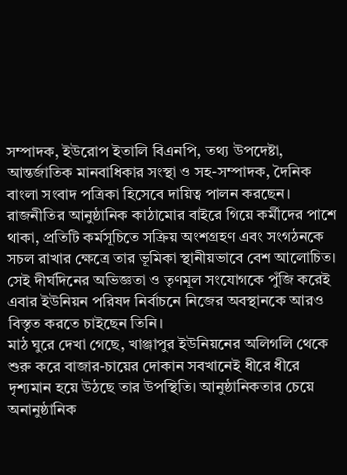সম্পাদক, ইউরোপ ইতালি বিএনপি, তথ্য উপদেষ্টা, আন্তর্জাতিক মানবাধিকার সংস্থা ও সহ-সম্পাদক, দৈনিক বাংলা সংবাদ পত্রিকা হিসেবে দায়িত্ব পালন করছেন। রাজনীতির আনুষ্ঠানিক কাঠামোর বাইরে গিয়ে কর্মীদের পাশে থাকা, প্রতিটি কর্মসূচিতে সক্রিয় অংশগ্রহণ এবং সংগঠনকে সচল রাখার ক্ষেত্রে তার ভূমিকা স্থানীয়ভাবে বেশ আলোচিত। সেই দীর্ঘদিনের অভিজ্ঞতা ও তৃণমূল সংযোগকে পুঁজি করেই এবার ইউনিয়ন পরিষদ নির্বাচনে নিজের অবস্থানকে আরও বিস্তৃত করতে চাইছেন তিনি।
মাঠ ঘুরে দেখা গেছে, খাঞ্জাপুর ইউনিয়নের অলিগলি থেকে শুরু করে বাজার-চায়ের দোকান সবখানেই ধীরে ধীরে দৃশ্যমান হয়ে উঠছে তার উপস্থিতি। আনুষ্ঠানিকতার চেয়ে অনানুষ্ঠানিক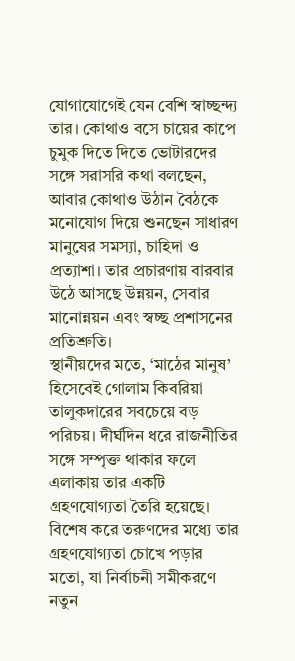যোগাযোগেই যেন বেশি স্বাচ্ছন্দ্য তার। কোথাও বসে চায়ের কাপে চুমুক দিতে দিতে ভোটারদের সঙ্গে সরাসরি কথা বলছেন, আবার কোথাও উঠান বৈঠকে মনোযোগ দিয়ে শুনছেন সাধারণ মানুষের সমস্যা, চাহিদা ও প্রত্যাশা। তার প্রচারণায় বারবার উঠে আসছে উন্নয়ন, সেবার মানোন্নয়ন এবং স্বচ্ছ প্রশাসনের প্রতিশ্রুতি।
স্থানীয়দের মতে, ‘মাঠের মানুষ’ হিসেবেই গোলাম কিবরিয়া তালুকদারের সবচেয়ে বড় পরিচয়। দীর্ঘদিন ধরে রাজনীতির সঙ্গে সম্পৃক্ত থাকার ফলে এলাকায় তার একটি গ্রহণযোগ্যতা তৈরি হয়েছে। বিশেষ করে তরুণদের মধ্যে তার গ্রহণযোগ্যতা চোখে পড়ার মতো, যা নির্বাচনী সমীকরণে নতুন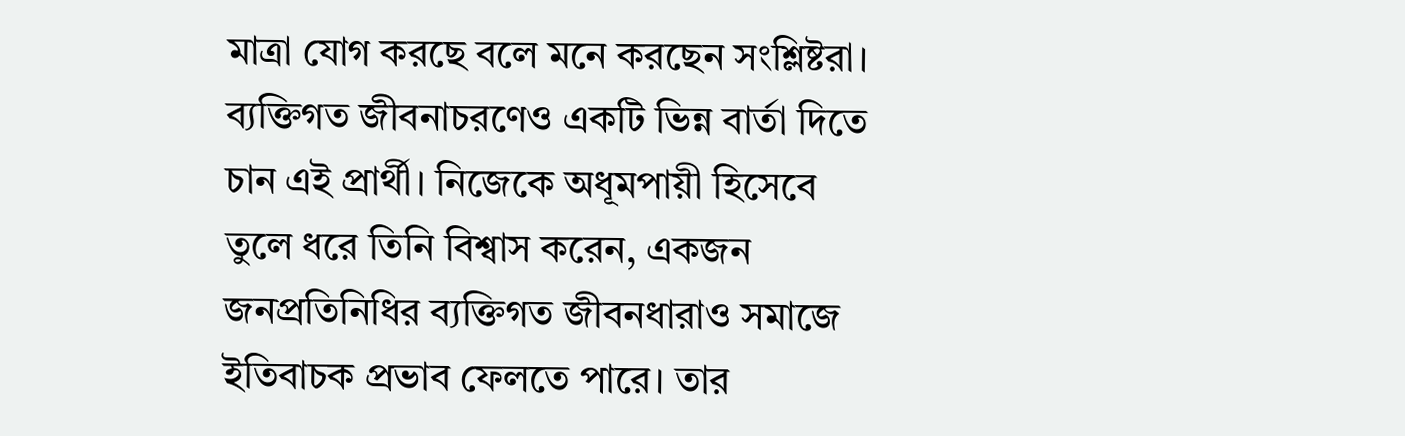মাত্রা যোগ করছে বলে মনে করছেন সংশ্লিষ্টরা।
ব্যক্তিগত জীবনাচরণেও একটি ভিন্ন বার্তা দিতে চান এই প্রার্থী। নিজেকে অধূমপায়ী হিসেবে তুলে ধরে তিনি বিশ্বাস করেন, একজন জনপ্রতিনিধির ব্যক্তিগত জীবনধারাও সমাজে ইতিবাচক প্রভাব ফেলতে পারে। তার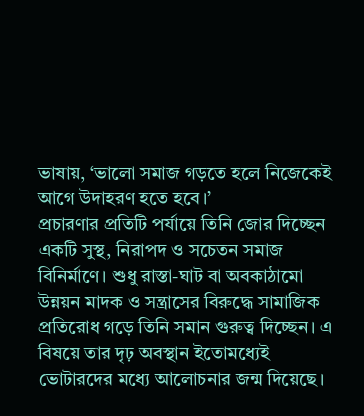ভাষায়, ‘ভালো সমাজ গড়তে হলে নিজেকেই আগে উদাহরণ হতে হবে।’
প্রচারণার প্রতিটি পর্যায়ে তিনি জোর দিচ্ছেন একটি সুস্থ, নিরাপদ ও সচেতন সমাজ বিনির্মাণে। শুধু রাস্তা-ঘাট বা অবকাঠামো উন্নয়ন মাদক ও সন্ত্রাসের বিরুদ্ধে সামাজিক প্রতিরোধ গড়ে তিনি সমান গুরুত্ব দিচ্ছেন। এ বিষয়ে তার দৃঢ় অবস্থান ইতোমধ্যেই ভোটারদের মধ্যে আলোচনার জন্ম দিয়েছে।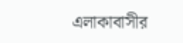এলাকাবাসীর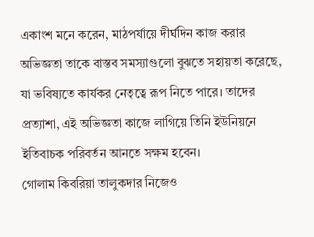একাংশ মনে করেন, মাঠপর্যায়ে দীর্ঘদিন কাজ করার অভিজ্ঞতা তাকে বাস্তব সমস্যাগুলো বুঝতে সহায়তা করেছে, যা ভবিষ্যতে কার্যকর নেতৃত্বে রূপ নিতে পারে। তাদের প্রত্যাশা, এই অভিজ্ঞতা কাজে লাগিয়ে তিনি ইউনিয়নে ইতিবাচক পরিবর্তন আনতে সক্ষম হবেন।
গোলাম কিবরিয়া তালুকদার নিজেও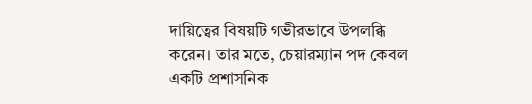দায়িত্বের বিষয়টি গভীরভাবে উপলব্ধি করেন। তার মতে, চেয়ারম্যান পদ কেবল একটি প্রশাসনিক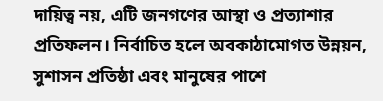দায়িত্ব নয়, এটি জনগণের আস্থা ও প্রত্যাশার প্রতিফলন। নির্বাচিত হলে অবকাঠামোগত উন্নয়ন, সুশাসন প্রতিষ্ঠা এবং মানুষের পাশে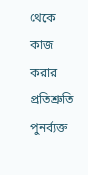থেকে কাজ করার প্রতিশ্রুতি পুনর্ব্যক্ত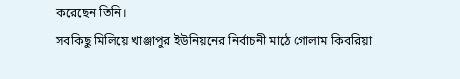করেছেন তিনি।
সবকিছু মিলিয়ে খাঞ্জাপুর ইউনিয়নের নির্বাচনী মাঠে গোলাম কিবরিয়া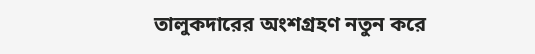তালুকদারের অংশগ্রহণ নতুন করে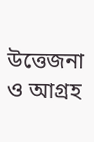উত্তেজনা ও আগ্রহ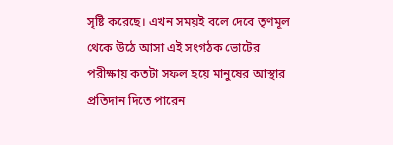সৃষ্টি করেছে। এখন সময়ই বলে দেবে তৃণমূল থেকে উঠে আসা এই সংগঠক ভোটের পরীক্ষায় কতটা সফল হয়ে মানুষের আস্থার প্রতিদান দিতে পারেন